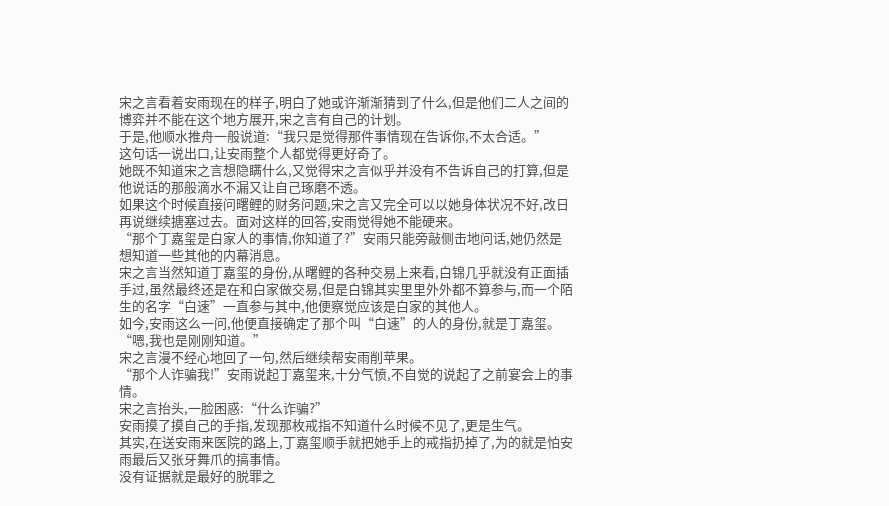宋之言看着安雨现在的样子,明白了她或许渐渐猜到了什么,但是他们二人之间的博弈并不能在这个地方展开,宋之言有自己的计划。
于是,他顺水推舟一般说道:“我只是觉得那件事情现在告诉你,不太合适。”
这句话一说出口,让安雨整个人都觉得更好奇了。
她既不知道宋之言想隐瞒什么,又觉得宋之言似乎并没有不告诉自己的打算,但是他说话的那般滴水不漏又让自己琢磨不透。
如果这个时候直接问曙鲤的财务问题,宋之言又完全可以以她身体状况不好,改日再说继续搪塞过去。面对这样的回答,安雨觉得她不能硬来。
“那个丁嘉玺是白家人的事情,你知道了?”安雨只能旁敲侧击地问话,她仍然是想知道一些其他的内幕消息。
宋之言当然知道丁嘉玺的身份,从曙鲤的各种交易上来看,白锦几乎就没有正面插手过,虽然最终还是在和白家做交易,但是白锦其实里里外外都不算参与,而一个陌生的名字“白速”一直参与其中,他便察觉应该是白家的其他人。
如今,安雨这么一问,他便直接确定了那个叫“白速”的人的身份,就是丁嘉玺。
“嗯,我也是刚刚知道。”
宋之言漫不经心地回了一句,然后继续帮安雨削苹果。
“那个人诈骗我!”安雨说起丁嘉玺来,十分气愤,不自觉的说起了之前宴会上的事情。
宋之言抬头,一脸困惑:“什么诈骗?”
安雨摸了摸自己的手指,发现那枚戒指不知道什么时候不见了,更是生气。
其实,在送安雨来医院的路上,丁嘉玺顺手就把她手上的戒指扔掉了,为的就是怕安雨最后又张牙舞爪的搞事情。
没有证据就是最好的脱罪之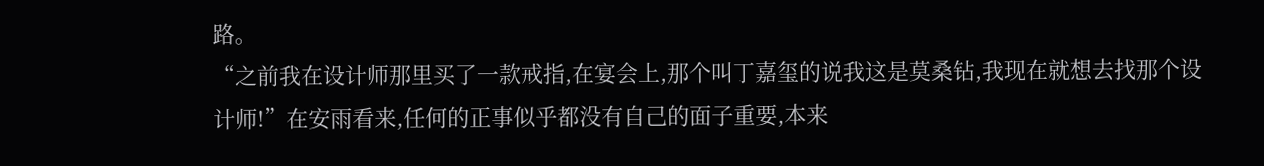路。
“之前我在设计师那里买了一款戒指,在宴会上,那个叫丁嘉玺的说我这是莫桑钻,我现在就想去找那个设计师!”在安雨看来,任何的正事似乎都没有自己的面子重要,本来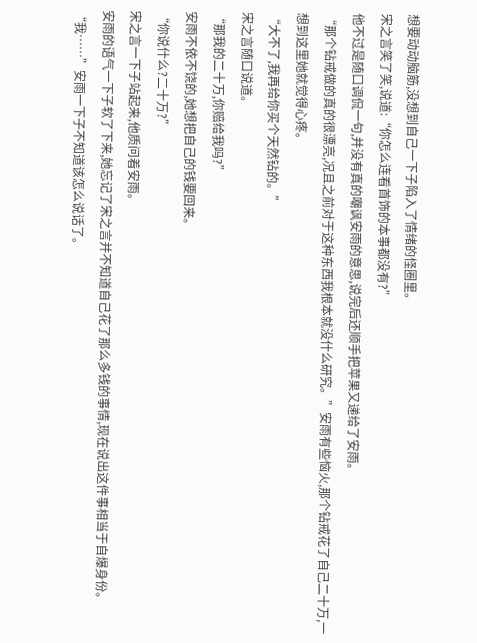想要动动脑筋,没想到自己一下子陷入了情绪的怪圈里。
宋之言笑了笑,说道:“你怎么连看首饰的本事都没有?”
他不过是随口调侃一句,并没有真的嘲讽安雨的意思,说完后还顺手把苹果又递给了安雨。
“那个钻戒做的真的很漂亮,况且之前对于这种东西我根本就没什么研究。”安雨有些恼火,那个钻戒花了自己二十万,一想到这里她就觉得心疼。
“大不了,我再给你买个天然钻的。”
宋之言随口说道。
“那我的二十万,你赔给我吗?”
安雨不依不饶的,她想把自己的钱要回来。
“你说什么?二十万?”
宋之言一下子站起来,他质问着安雨。
安雨的语气一下子软了下来,她忘记了宋之言并不知道自己花了那么多钱的事情,现在说出这件事相当于自爆身份。
“我……”安雨一下子不知道该怎么说话了。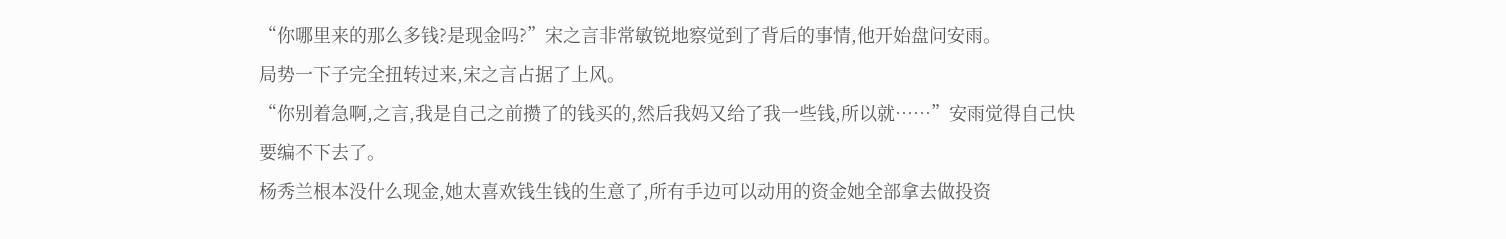“你哪里来的那么多钱?是现金吗?”宋之言非常敏锐地察觉到了背后的事情,他开始盘问安雨。
局势一下子完全扭转过来,宋之言占据了上风。
“你别着急啊,之言,我是自己之前攒了的钱买的,然后我妈又给了我一些钱,所以就……”安雨觉得自己快要编不下去了。
杨秀兰根本没什么现金,她太喜欢钱生钱的生意了,所有手边可以动用的资金她全部拿去做投资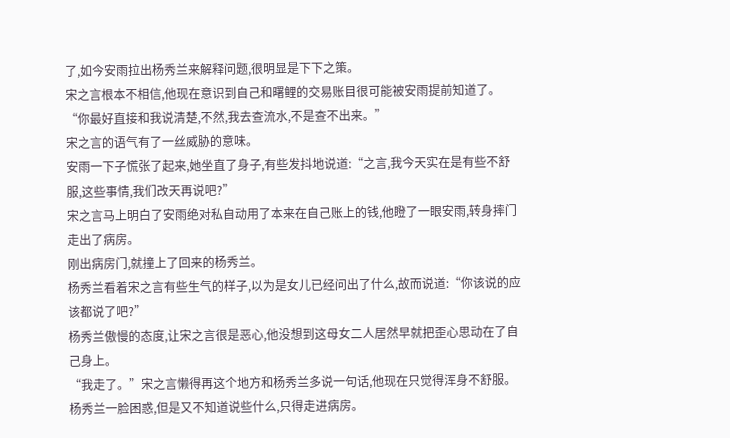了,如今安雨拉出杨秀兰来解释问题,很明显是下下之策。
宋之言根本不相信,他现在意识到自己和曙鲤的交易账目很可能被安雨提前知道了。
“你最好直接和我说清楚,不然,我去查流水,不是查不出来。”
宋之言的语气有了一丝威胁的意味。
安雨一下子慌张了起来,她坐直了身子,有些发抖地说道:“之言,我今天实在是有些不舒服,这些事情,我们改天再说吧?”
宋之言马上明白了安雨绝对私自动用了本来在自己账上的钱,他瞪了一眼安雨,转身摔门走出了病房。
刚出病房门,就撞上了回来的杨秀兰。
杨秀兰看着宋之言有些生气的样子,以为是女儿已经问出了什么,故而说道:“你该说的应该都说了吧?”
杨秀兰傲慢的态度,让宋之言很是恶心,他没想到这母女二人居然早就把歪心思动在了自己身上。
“我走了。”宋之言懒得再这个地方和杨秀兰多说一句话,他现在只觉得浑身不舒服。
杨秀兰一脸困惑,但是又不知道说些什么,只得走进病房。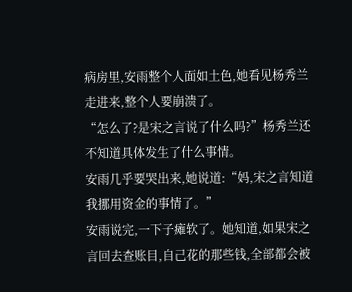病房里,安雨整个人面如土色,她看见杨秀兰走进来,整个人要崩溃了。
“怎么了?是宋之言说了什么吗?”杨秀兰还不知道具体发生了什么事情。
安雨几乎要哭出来,她说道:“妈,宋之言知道我挪用资金的事情了。”
安雨说完,一下子瘫软了。她知道,如果宋之言回去查账目,自己花的那些钱,全部都会被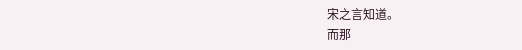宋之言知道。
而那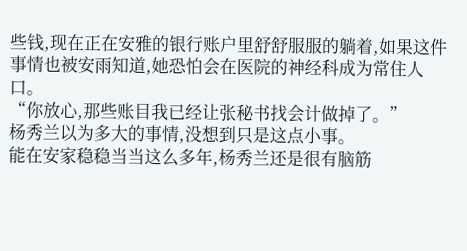些钱,现在正在安雅的银行账户里舒舒服服的躺着,如果这件事情也被安雨知道,她恐怕会在医院的神经科成为常住人口。
“你放心,那些账目我已经让张秘书找会计做掉了。”
杨秀兰以为多大的事情,没想到只是这点小事。
能在安家稳稳当当这么多年,杨秀兰还是很有脑筋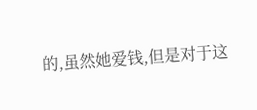的,虽然她爱钱,但是对于这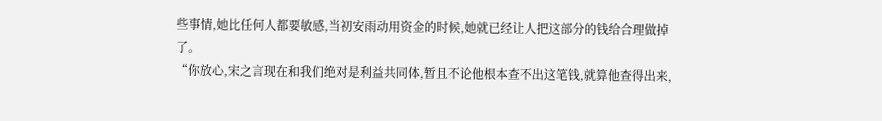些事情,她比任何人都要敏感,当初安雨动用资金的时候,她就已经让人把这部分的钱给合理做掉了。
“你放心,宋之言现在和我们绝对是利益共同体,暂且不论他根本查不出这笔钱,就算他查得出来,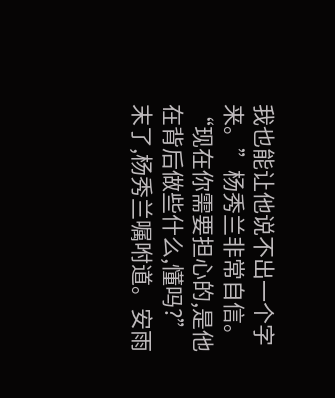我也能让他说不出一个字来。”杨秀兰非常自信。
“现在你需要担心的,是他在背后做些什么,懂吗?”
末了,杨秀兰嘱咐道。安雨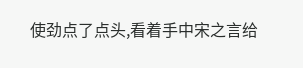使劲点了点头,看着手中宋之言给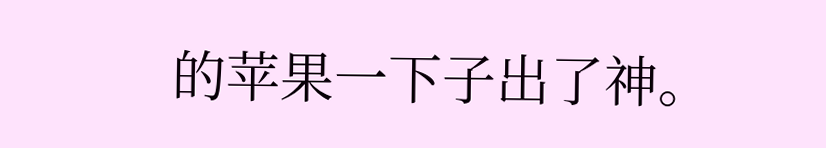的苹果一下子出了神。